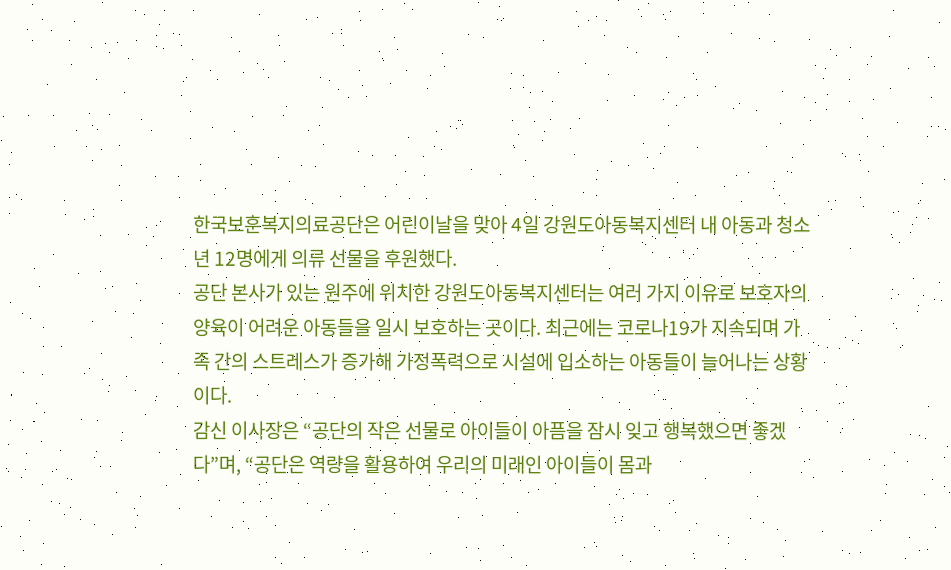한국보훈복지의료공단은 어린이날을 맞아 4일 강원도아동복지센터 내 아동과 청소년 12명에게 의류 선물을 후원했다.
공단 본사가 있는 원주에 위치한 강원도아동복지센터는 여러 가지 이유로 보호자의 양육이 어려운 아동들을 일시 보호하는 곳이다. 최근에는 코로나19가 지속되며 가족 간의 스트레스가 증가해 가정폭력으로 시설에 입소하는 아동들이 늘어나는 상황이다.
감신 이사장은 “공단의 작은 선물로 아이들이 아픔을 잠시 잊고 행복했으면 좋겠다”며, “공단은 역량을 활용하여 우리의 미래인 아이들이 몸과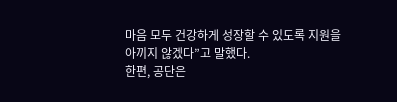마음 모두 건강하게 성장할 수 있도록 지원을 아끼지 않겠다”고 말했다.
한편, 공단은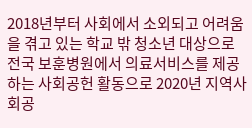2018년부터 사회에서 소외되고 어려움을 겪고 있는 학교 밖 청소년 대상으로 전국 보훈병원에서 의료서비스를 제공하는 사회공헌 활동으로 2020년 지역사회공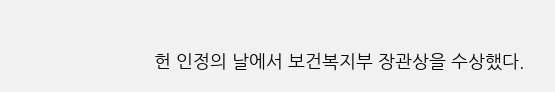헌 인정의 날에서 보건복지부 장관상을 수상했다.